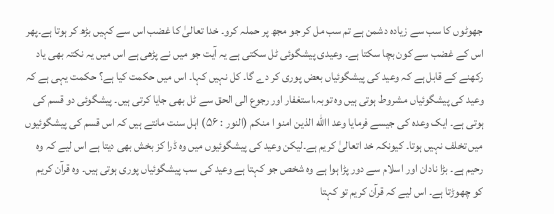جھوٹوں کا سب سے زیادہ دشمن ہے تم سب مل کر جو مجھ پر حملہ کرو۔ خدا تعالیٰ کا غضب اس سے کہیں بڑھ کر ہوتا ہے۔پھر اس کے غضب سے کون بچا سکتا ہے۔ وعیدی پیشگوئی ٹل سکتی ہے یہ آیت جو میں نے پڑھی ہے اس میں یہ نکتہ بھی یاد رکھنے کے قابل ہے کہ وعید کی پیشگوئیاں بعض پوری کر دے گا۔ کل نہیں کہا۔ اس میں حکمت کیا ہے؟ حکمت یہی ہے کہ وعید کی پیشگوئیاں مشروط ہوتی ہیں وہ توبہ،استغفار اور رجوع الی الحق سے ٹل بھی جایا کرتی ہیں۔ پیشگوئی دو قسم کی ہوتی ہے۔ ایک وعدہ کی جیسے فرمایا وعد االله الذین امنو ا منکم (النور : ۵۶) اہل سنت مانتے ہیں کہ اس قسم کی پیشگوئیوں میں تخلف نہیں ہوتا۔ کیونکہ خد اتعالیٰ کریم ہے۔لیکن وعید کی پیشگوئیوں میں وہ ڈرا کز بخش بھی دیتا ہے اس لیے کہ وہ رحیم ہے۔ بڑا نادان اور اسلام سے دور پڑا ہوا ہے وہ شخص جو کہتا ہے وعید کی سب پیشگوئیاں پوری ہوتی ہیں۔ وہ قرآن کریم کو چھوڑتا ہے۔ اس لیے کہ قرآن کریم تو کہتا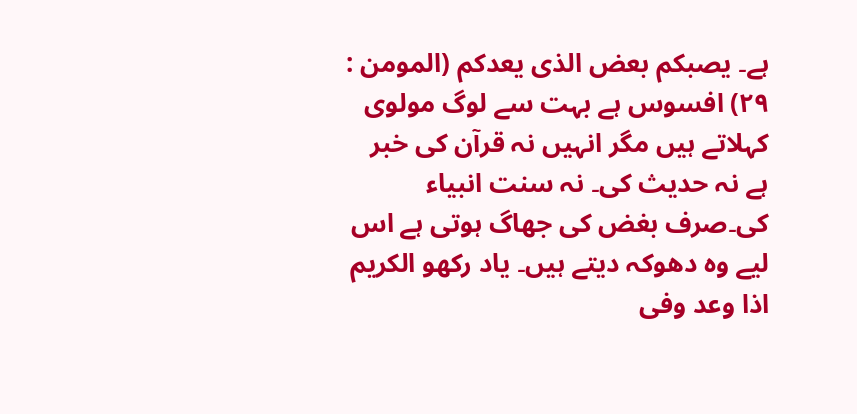ہے۔ یصبکم بعض الذی یعدکم (المومن : ۲۹) افسوس ہے بہت سے لوگ مولوی کہلاتے ہیں مگر انہیں نہ قرآن کی خبر ہے نہ حدیث کی۔ نہ سنت انبیاء کی۔صرف بغض کی جھاگ ہوتی ہے اس لیے وہ دھوکہ دیتے ہیں۔ یاد رکھو الکریم اذا وعد وفی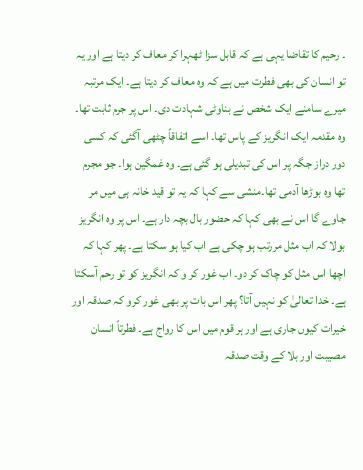۔ رحیم کا تقاضا یہی ہے کہ قابل سزا ٹھہرا کر معاف کر دیتا ہے اور یہ تو انسان کی بھی فطرت میں ہے کہ وہ معاف کر دیتا ہے۔ ایک مرتبہ میرے سامنے ایک شخص نے بناوٹی شہادت دی۔ اس پر جرم ثابت تھا۔ وہ مقدمہ ایک انگریز کے پاس تھا۔ اسے اتفاقاً چٹھی آگئی کہ کسی دور دراز جگہ پر اس کی تبدیلی ہو گئی ہے۔ وہ غمگین ہوا۔ جو مجرم تھا وہ بوڑھا آدمی تھا۔منشی سے کہا کہ یہ تو قید خانہ ہی میں مر جاوے گا اس نے بھی کہا کہ حضور بال بچہ دار ہے۔ اس پر وہ انگریز بولا کہ اب مثل مررتب ہو چکی ہے اب کیا ہو سکتا ہے۔ پھر کہا کہ اچھا اس مثل کو چاک کر دو۔ اب غور کر و کہ انگریز کو تو رحم آسکتا ہے۔ خدا تعالیٰ کو نہیں آتا؟ پھر اس بات پر بھی غور کرو کہ صدقہ اور خیرات کیوں جاری ہے اور ہر قوم میں اس کا رواج ہے۔ فطرتاً انسان مصیبت اور بلا کے وقت صدقہ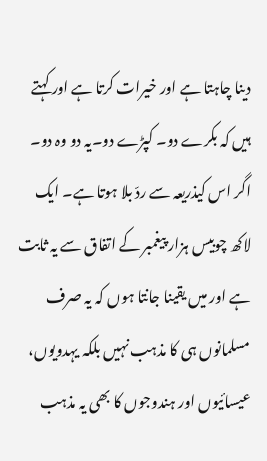دینا چاہتا ہے اور خیرات کرتا ہے اور کہتے ہیں کہ بکرے دو۔ کپڑے دو۔یہ دو وہ دو۔ اگر اس کیذریعہ سے ردّ بلا ہوتا ہے۔ ایک لاکھ چوبیس ہزار پیغمبر کے اتفاق سے یہ ثابت ہے اور میں یقینا جانتا ہوں کہ یہ صرف مسلمانوں ہی کا مذہب نہیں بلکہ یہدویوں، عیسائیوں اور ہندوجوں کا بھی یہ مذہب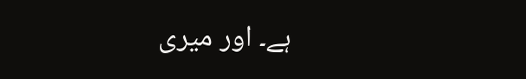ہے۔ اور میری